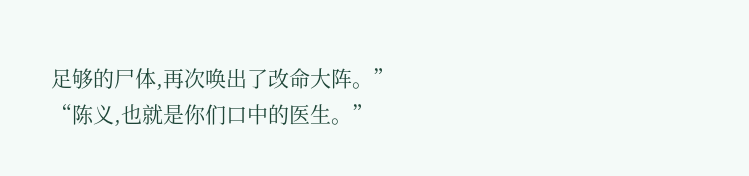足够的尸体,再次唤出了改命大阵。”
“陈义,也就是你们口中的医生。”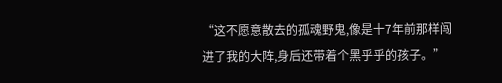“这不愿意散去的孤魂野鬼,像是十7年前那样闯进了我的大阵,身后还带着个黑乎乎的孩子。”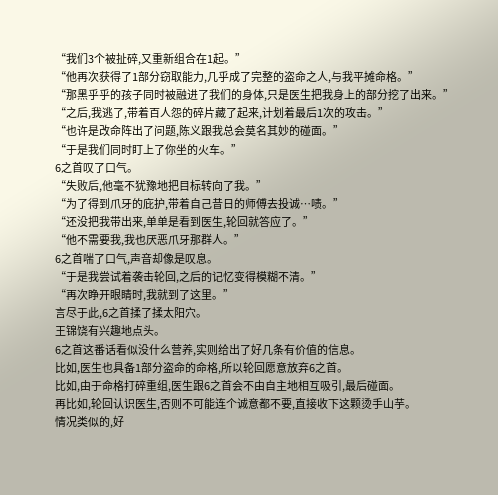“我们3个被扯碎,又重新组合在1起。”
“他再次获得了1部分窃取能力,几乎成了完整的盗命之人,与我平摊命格。”
“那黑乎乎的孩子同时被融进了我们的身体,只是医生把我身上的部分挖了出来。”
“之后,我逃了,带着百人怨的碎片藏了起来,计划着最后1次的攻击。”
“也许是改命阵出了问题,陈义跟我总会莫名其妙的碰面。”
“于是我们同时盯上了你坐的火车。”
6之首叹了口气。
“失败后,他毫不犹豫地把目标转向了我。”
“为了得到爪牙的庇护,带着自己昔日的师傅去投诚…啧。”
“还没把我带出来,单单是看到医生,轮回就答应了。”
“他不需要我,我也厌恶爪牙那群人。”
6之首喘了口气,声音却像是叹息。
“于是我尝试着袭击轮回,之后的记忆变得模糊不清。”
“再次睁开眼睛时,我就到了这里。”
言尽于此,6之首揉了揉太阳穴。
王锦饶有兴趣地点头。
6之首这番话看似没什么营养,实则给出了好几条有价值的信息。
比如,医生也具备1部分盗命的命格,所以轮回愿意放弃6之首。
比如,由于命格打碎重组,医生跟6之首会不由自主地相互吸引,最后碰面。
再比如,轮回认识医生,否则不可能连个诚意都不要,直接收下这颗烫手山芋。
情况类似的,好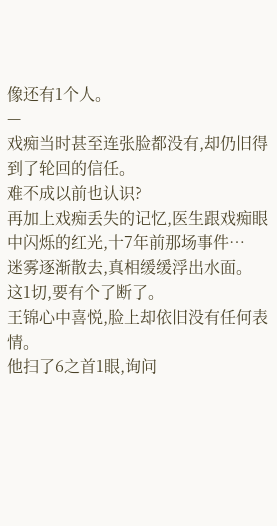像还有1个人。
—
戏痴当时甚至连张脸都没有,却仍旧得到了轮回的信任。
难不成以前也认识?
再加上戏痴丢失的记忆,医生跟戏痴眼中闪烁的红光,十7年前那场事件…
迷雾逐渐散去,真相缓缓浮出水面。
这1切,要有个了断了。
王锦心中喜悦,脸上却依旧没有任何表情。
他扫了6之首1眼,询问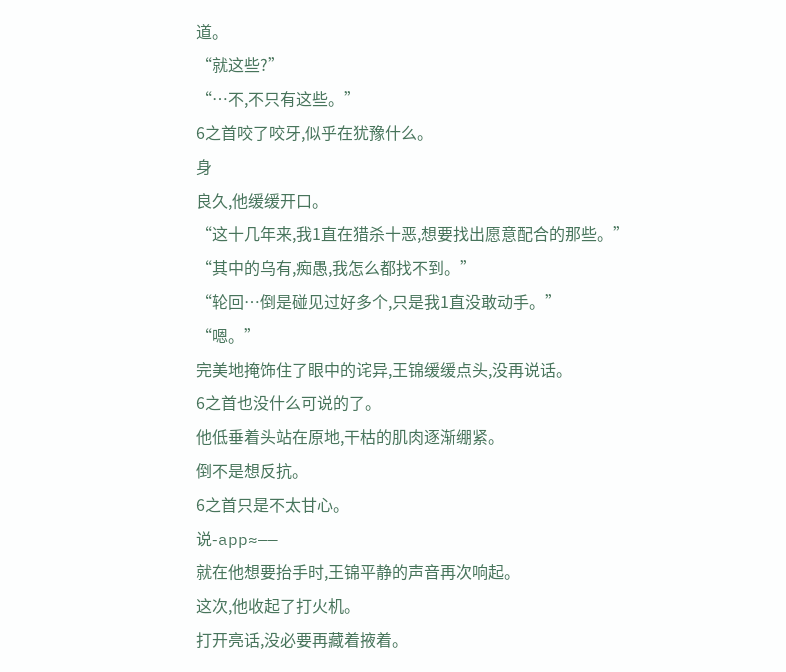道。
“就这些?”
“…不,不只有这些。”
6之首咬了咬牙,似乎在犹豫什么。
身
良久,他缓缓开口。
“这十几年来,我1直在猎杀十恶,想要找出愿意配合的那些。”
“其中的乌有,痴愚,我怎么都找不到。”
“轮回…倒是碰见过好多个,只是我1直没敢动手。”
“嗯。”
完美地掩饰住了眼中的诧异,王锦缓缓点头,没再说话。
6之首也没什么可说的了。
他低垂着头站在原地,干枯的肌肉逐渐绷紧。
倒不是想反抗。
6之首只是不太甘心。
说-app≈——
就在他想要抬手时,王锦平静的声音再次响起。
这次,他收起了打火机。
打开亮话,没必要再藏着掖着。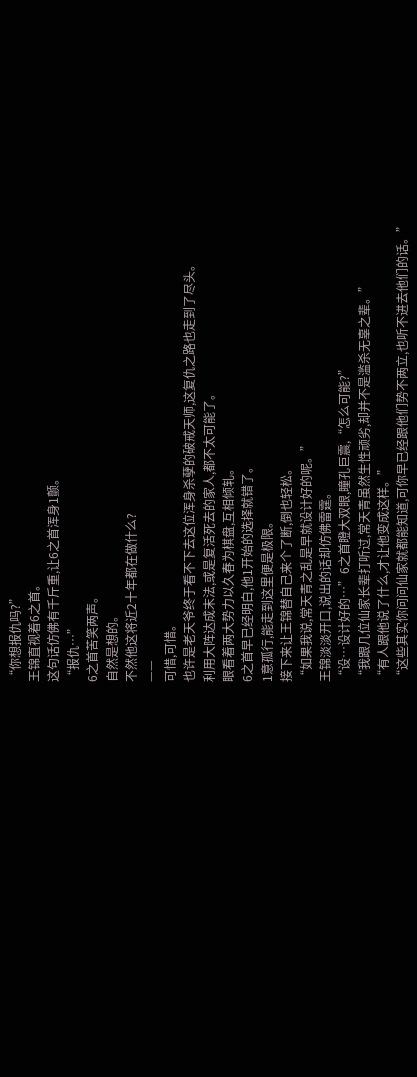“你想报仇吗?”
王锦直视着6之首。
这句话仿佛有千斤重,让6之首浑身1颤。
“报仇…”
6之首苦笑两声。
自然是想的。
不然他这将近2十年都在做什么?
——
可惜,可惜。
也许是老天爷终于看不下去这位浑身杀孽的破戒天师,这复仇之路也走到了尽头。
利用大阵达成末法,或是复活死去的家人,都不太可能了。
眼看着两大势力以久春为棋盘,互相倾轧。
6之首早已经明白,他1开始的选择就错了。
1意孤行,能走到这里便是极限。
接下来让王锦替自己来个了断,倒也轻松。
“如果我说,常天青之乱是早就设计好的呢。”
王锦淡淡开口,说出的话却仿佛雷霆。
“设…设计好的…”6之首瞪大双眼,瞳孔巨震,“怎么可能?”
“我跟几位仙家长辈打听过,常天青虽然生性顽劣,却并不是滥杀无辜之辈。”
“有人跟他说了什么,才让他变成这样。”
“这些其实你问问仙家就都能知道,可你早已经跟他们势不两立,也听不进去他们的话。”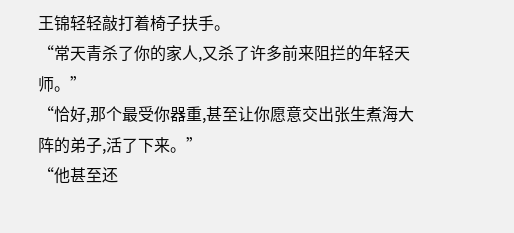王锦轻轻敲打着椅子扶手。
“常天青杀了你的家人,又杀了许多前来阻拦的年轻天师。”
“恰好,那个最受你器重,甚至让你愿意交出张生煮海大阵的弟子,活了下来。”
“他甚至还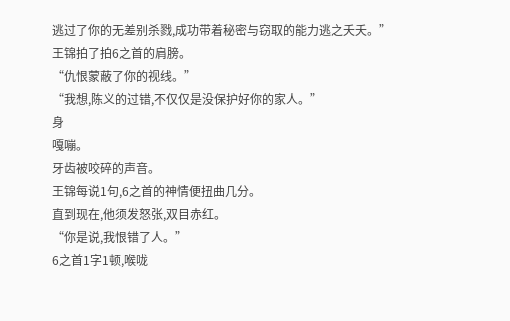逃过了你的无差别杀戮,成功带着秘密与窃取的能力逃之夭夭。”
王锦拍了拍6之首的肩膀。
“仇恨蒙蔽了你的视线。”
“我想,陈义的过错,不仅仅是没保护好你的家人。”
身
嘎嘣。
牙齿被咬碎的声音。
王锦每说1句,6之首的神情便扭曲几分。
直到现在,他须发怒张,双目赤红。
“你是说,我恨错了人。”
6之首1字1顿,喉咙